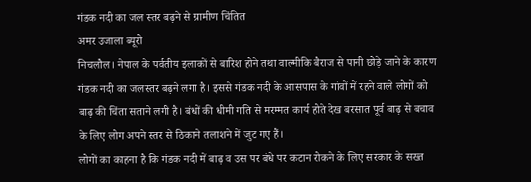गंडक नदी का जल स्तर बढ़ने से ग्रामीण चिंतित
अमर उजाला ब्यूरो
निचलौल। नेपाल के पर्वतीय इलाकों से बारिश होने तथा वाल्मीकि बैराज से पानी छोड़े जाने के कारण गंडक नदी का जलस्तर बढ़ने लगा है। इससे गंडक नदी के आसपास के गांवों में रहने वाले लोगों को बाढ़ की चिंता सताने लगी है। बंधों की धीमी गति से मरम्मत कार्य होते देख बरसात पूर्व बाढ़ से बचाव के लिए लोग अपने स्तर से ठिकाने तलाशने में जुट गए हैं।
लोगों का काहना है कि गंडक नदी में बाढ़ व उस पर बंधे पर कटान रोकने के लिए सरकार के सख्त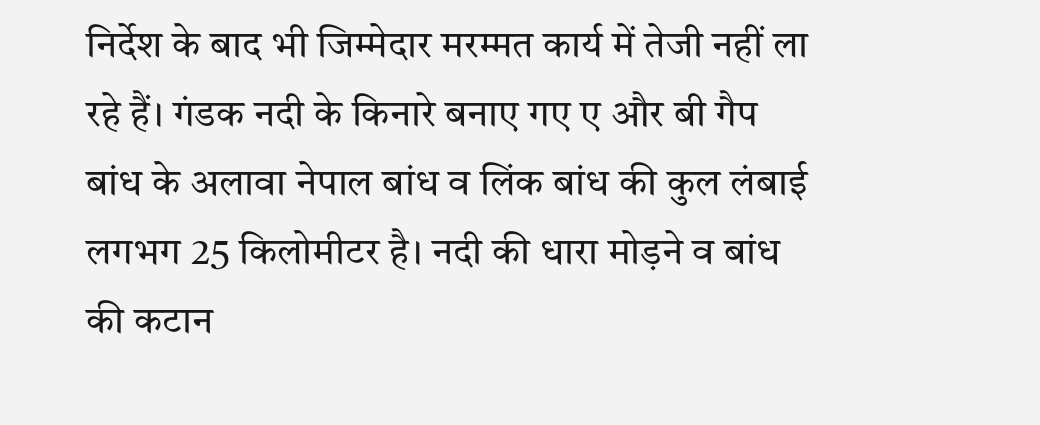निर्देश के बाद भी जिम्मेदार मरम्मत कार्य में तेजी नहीं ला रहे हैं। गंडक नदी के किनारे बनाए गए ए और बी गैप बांध के अलावा नेपाल बांध व लिंक बांध की कुल लंबाई लगभग 25 किलोमीटर है। नदी की धारा मोड़ने व बांध की कटान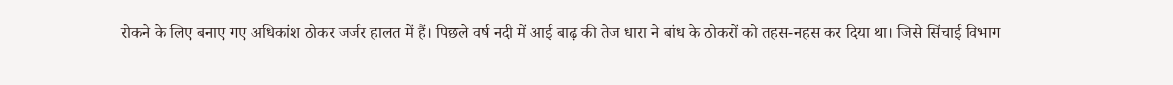रोकने के लिए बनाए गए अधिकांश ठोकर जर्जर हालत में हैं। पिछले वर्ष नदी में आई बाढ़ की तेज धारा ने बांध के ठोकरों को तहस-नहस कर दिया था। जिसे सिंचाई विभाग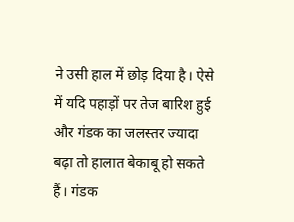ने उसी हाल में छोड़ दिया है। ऐसे में यदि पहाड़ों पर तेज बारिश हुई और गंडक का जलस्तर ज्यादा बढ़ा तो हालात बेकाबू हो सकते हैं। गंडक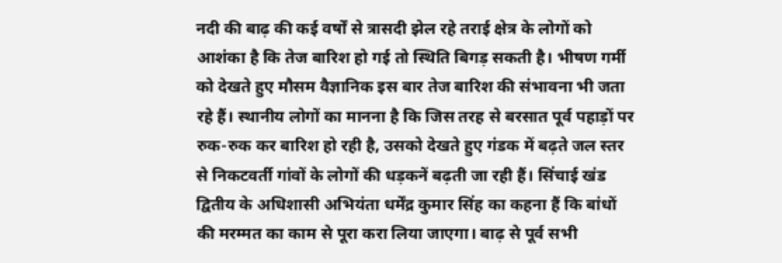नदी की बाढ़ की कई वर्षों से त्रासदी झेल रहे तराई क्षेत्र के लोगों को आशंका है कि तेज बारिश हो गई तो स्थिति बिगड़ सकती है। भीषण गर्मी को देखते हुए मौसम वैज्ञानिक इस बार तेज बारिश की संभावना भी जता रहे हैं। स्थानीय लोगों का मानना है कि जिस तरह से बरसात पूर्व पहाड़ों पर रुक-रुक कर बारिश हो रही है, उसको देखते हुए गंडक में बढ़ते जल स्तर से निकटवर्ती गांवों के लोगों की धड़कनें बढ़ती जा रही हैं। सिंचाई खंड द्वितीय के अधिशासी अभियंता धर्मेंद्र कुमार सिंह का कहना हैं कि बांधों की मरम्मत का काम से पूरा करा लिया जाएगा। बाढ़ से पूर्व सभी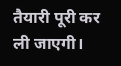तैयारी पूरी कर ली जाएगी।